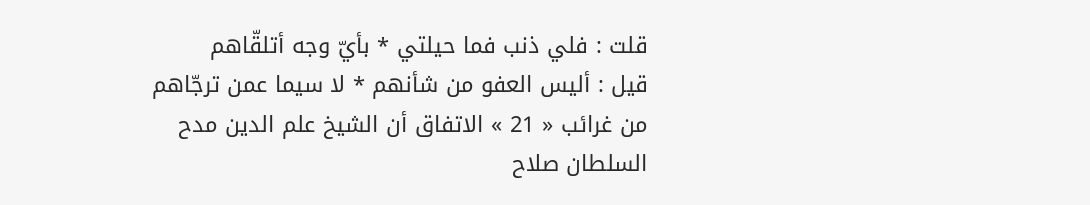قلت : فلي ذنب فما حيلتي * بأيّ وجه أتلقّاهم
قيل : أليس العفو من شأنهم * لا سيما عمن ترجّاهم
من غرائب « 21 » الاتفاق أن الشيخ علم الدين مدح السلطان صلاح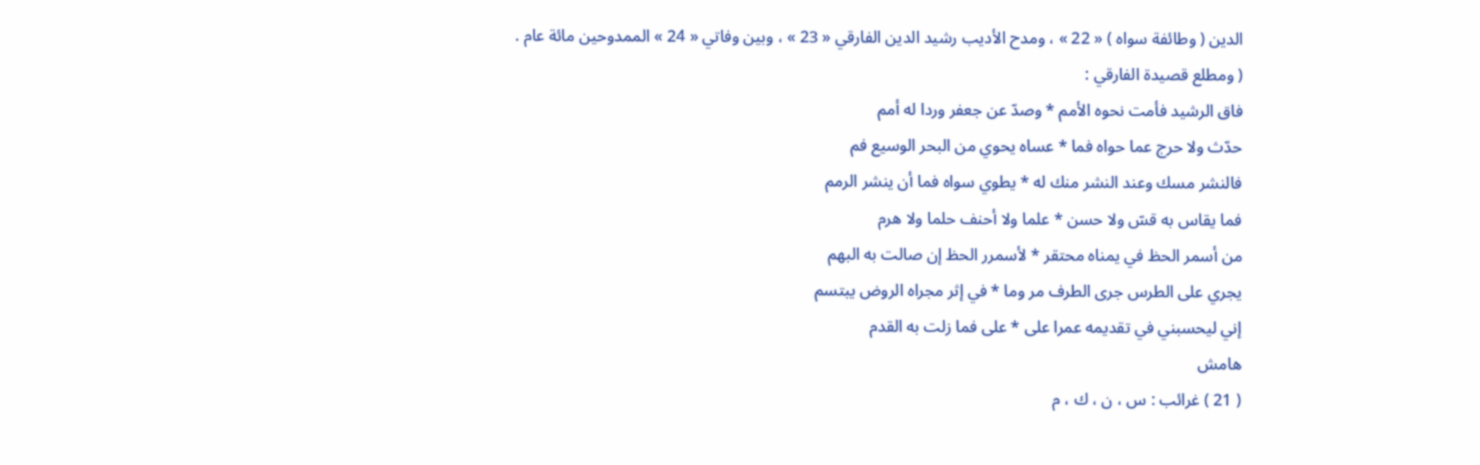الدين ( وطائفة سواه ) « 22 » ، ومدح الأديب رشيد الدين الفارقي « 23 » ، وبين وفاتي « 24 » الممدوحين مائة عام .
( ومطلع قصيدة الفارقي :
فاق الرشيد فأمت نحوه الأمم * وصدّ عن جعفر وردا له أمم
حدّث ولا حرج عما حواه فما * عساه يحوي من البحر الوسيع فم
فالنشر مسك وعند النشر منك له * يطوي سواه فما أن ينشر الرمم
فما يقاس به قسّ ولا حسن * علما ولا أحنف حلما ولا هرم
من أسمر الحظ في يمناه محتقر * لأسمرر الحظ إن صالت به البهم
يجري على الطرس جرى الطرف مر وما * في إثر مجراه الروض يبتسم
إني ليحسبني في تقديمه عمرا على * على فما زلت به القدم
هامش
( 21 ) غرائب : س ، ن ، ك ، م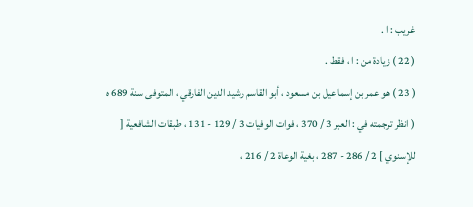غريب : ا .
( 22 ) زيادة من : ا ، فقط .
( 23 ) هو عمر بن إسماعيل بن مسعود ، أبو القاسم رشيد الدين الفارقي ، المتوفى سنة 689 ه ( انظر ترجمته في : العبر 3 / 370 ، فوات الوفيات 3 / 129 - 131 ، طبقات الشافعية [ للإسنوي ] 2 / 286 - 287 ، بغية الوعاة 2 / 216 ،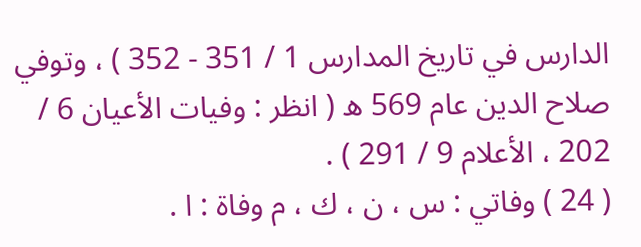الدارس في تاريخ المدارس 1 / 351 - 352 ) ، وتوفي صلاح الدين عام 569 ه ( انظر : وفيات الأعيان 6 / 202 ، الأعلام 9 / 291 ) .
( 24 ) وفاتي : س ، ن ، ك ، م وفاة : ا .